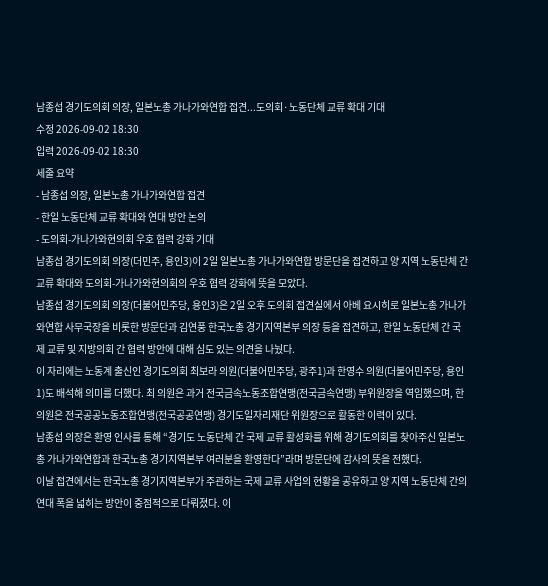남종섭 경기도의회 의장, 일본노총 가나가와연합 접견...도의회·노동단체 교류 확대 기대
수정 2026-09-02 18:30
입력 2026-09-02 18:30
세줄 요약
- 남종섭 의장, 일본노총 가나가와연합 접견
- 한일 노동단체 교류 확대와 연대 방안 논의
- 도의회-가나가와현의회 우호 협력 강화 기대
남종섭 경기도의회 의장(더민주, 용인3)이 2일 일본노총 가나가와연합 방문단을 접견하고 양 지역 노동단체 간 교류 확대와 도의회-가나가와현의회의 우호 협력 강화에 뜻을 모았다.
남종섭 경기도의회 의장(더불어민주당, 용인3)은 2일 오후 도의회 접견실에서 아베 요시히로 일본노총 가나가와연합 사무국장을 비롯한 방문단과 김연풍 한국노총 경기지역본부 의장 등을 접견하고, 한일 노동단체 간 국제 교류 및 지방의회 간 협력 방안에 대해 심도 있는 의견을 나눴다.
이 자리에는 노동계 출신인 경기도의회 최보라 의원(더불어민주당, 광주1)과 한영수 의원(더불어민주당, 용인1)도 배석해 의미를 더했다. 최 의원은 과거 전국금속노동조합연맹(전국금속연맹) 부위원장을 역임했으며, 한 의원은 전국공공노동조합연맹(전국공공연맹) 경기도일자리재단 위원장으로 활동한 이력이 있다.
남종섭 의장은 환영 인사를 통해 “경기도 노동단체 간 국제 교류 활성화를 위해 경기도의회를 찾아주신 일본노총 가나가와연합과 한국노총 경기지역본부 여러분을 환영한다”라며 방문단에 감사의 뜻을 전했다.
이날 접견에서는 한국노총 경기지역본부가 주관하는 국제 교류 사업의 현황을 공유하고 양 지역 노동단체 간의 연대 폭을 넓히는 방안이 중점적으로 다뤄졌다. 이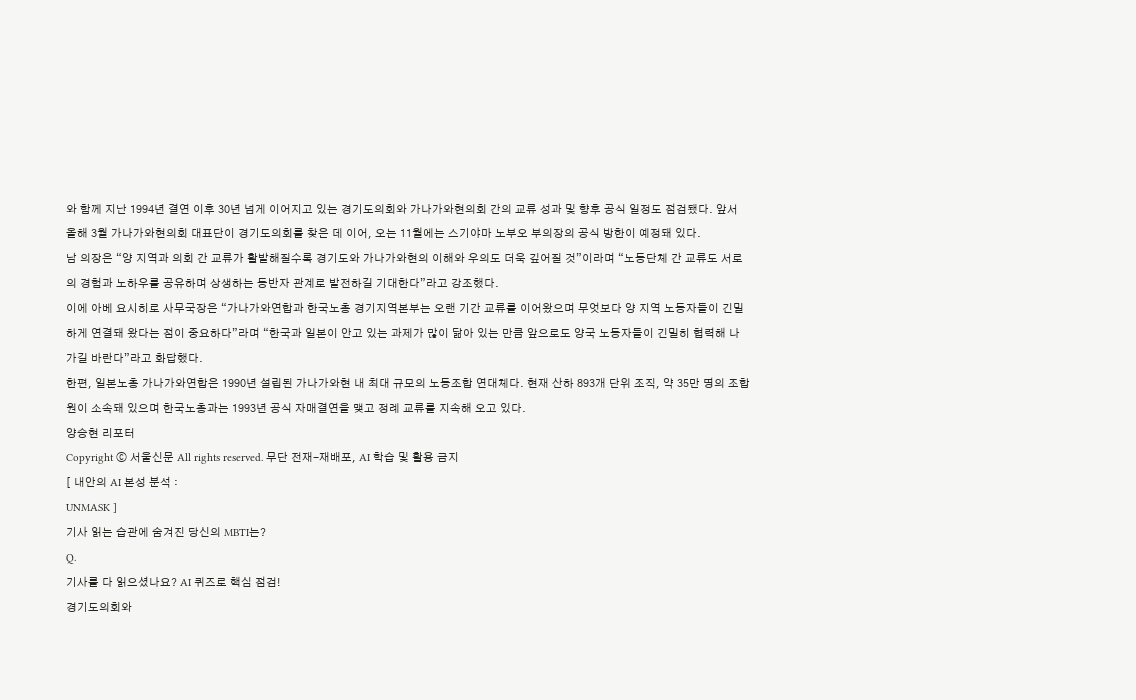와 함께 지난 1994년 결연 이후 30년 넘게 이어지고 있는 경기도의회와 가나가와현의회 간의 교류 성과 및 향후 공식 일정도 점검됐다. 앞서 올해 3월 가나가와현의회 대표단이 경기도의회를 찾은 데 이어, 오는 11월에는 스기야마 노부오 부의장의 공식 방한이 예정돼 있다.
남 의장은 “양 지역과 의회 간 교류가 활발해질수록 경기도와 가나가와현의 이해와 우의도 더욱 깊어질 것”이라며 “노동단체 간 교류도 서로의 경험과 노하우를 공유하며 상생하는 동반자 관계로 발전하길 기대한다”라고 강조했다.
이에 아베 요시히로 사무국장은 “가나가와연합과 한국노총 경기지역본부는 오랜 기간 교류를 이어왔으며 무엇보다 양 지역 노동자들이 긴밀하게 연결돼 왔다는 점이 중요하다”라며 “한국과 일본이 안고 있는 과제가 많이 닮아 있는 만큼 앞으로도 양국 노동자들이 긴밀히 협력해 나가길 바란다”라고 화답했다.
한편, 일본노총 가나가와연합은 1990년 설립된 가나가와현 내 최대 규모의 노동조합 연대체다. 현재 산하 893개 단위 조직, 약 35만 명의 조합원이 소속돼 있으며 한국노총과는 1993년 공식 자매결연을 맺고 정례 교류를 지속해 오고 있다.
양승현 리포터
Copyright ⓒ 서울신문 All rights reserved. 무단 전재-재배포, AI 학습 및 활용 금지
[ 내안의 AI 본성 분석 :
UNMASK ]
기사 읽는 습관에 숨겨진 당신의 MBTI는?
Q.
기사를 다 읽으셨나요? AI 퀴즈로 핵심 점검!
경기도의회와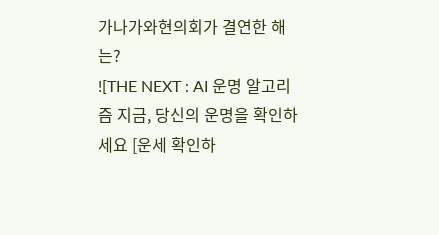가나가와현의회가 결연한 해는?
![THE NEXT : AI 운명 알고리즘 지금, 당신의 운명을 확인하세요 [운세 확인하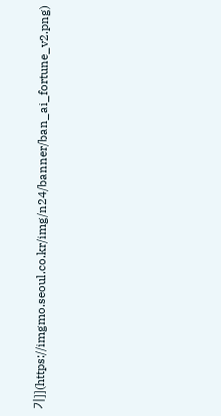기]](https://imgmo.seoul.co.kr/img/n24/banner/ban_ai_fortune_v2.png)